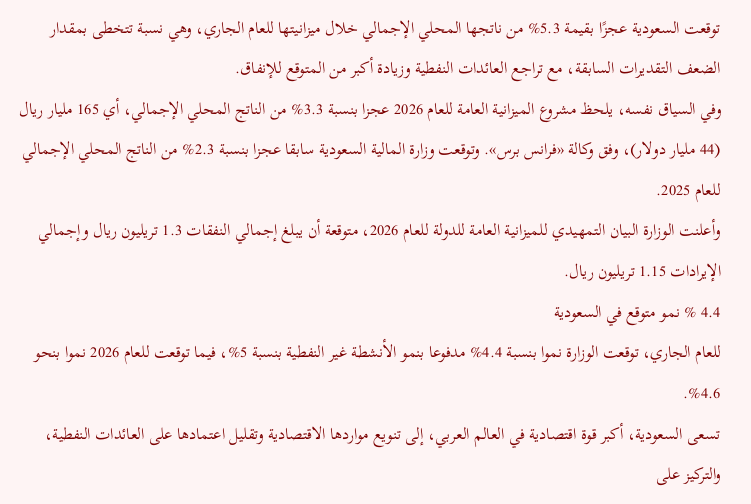توقعت السعودية عجزًا بقيمة 5.3% من ناتجها المحلي الإجمالي خلال ميزانيتها للعام الجاري، وهي نسبة تتخطى بمقدار الضعف التقديرات السابقة، مع تراجع العائدات النفطية وزيادة أكبر من المتوقع للإنفاق.
وفي السياق نفسه، يلحظ مشروع الميزانية العامة للعام 2026 عجزا بنسبة 3.3% من الناتج المحلي الإجمالي، أي 165 مليار ريال (44 مليار دولار)، وفق وكالة «فرانس برس». وتوقعت وزارة المالية السعودية سابقا عجزا بنسبة 2.3% من الناتج المحلي الإجمالي للعام 2025.
وأعلنت الوزارة البيان التمهيدي للميزانية العامة للدولة للعام 2026، متوقعة أن يبلغ إجمالي النفقات 1.3 تريليون ريال وإجمالي الإيرادات 1.15 تريليون ريال.
4.4 % نمو متوقع في السعودية
للعام الجاري، توقعت الوزارة نموا بنسبة 4.4% مدفوعا بنمو الأنشطة غير النفطية بنسبة 5%، فيما توقعت للعام 2026 نموا بنحو 4.6%.
تسعى السعودية، أكبر قوة اقتصادية في العالم العربي، إلى تنويع مواردها الاقتصادية وتقليل اعتمادها على العائدات النفطية، والتركيز على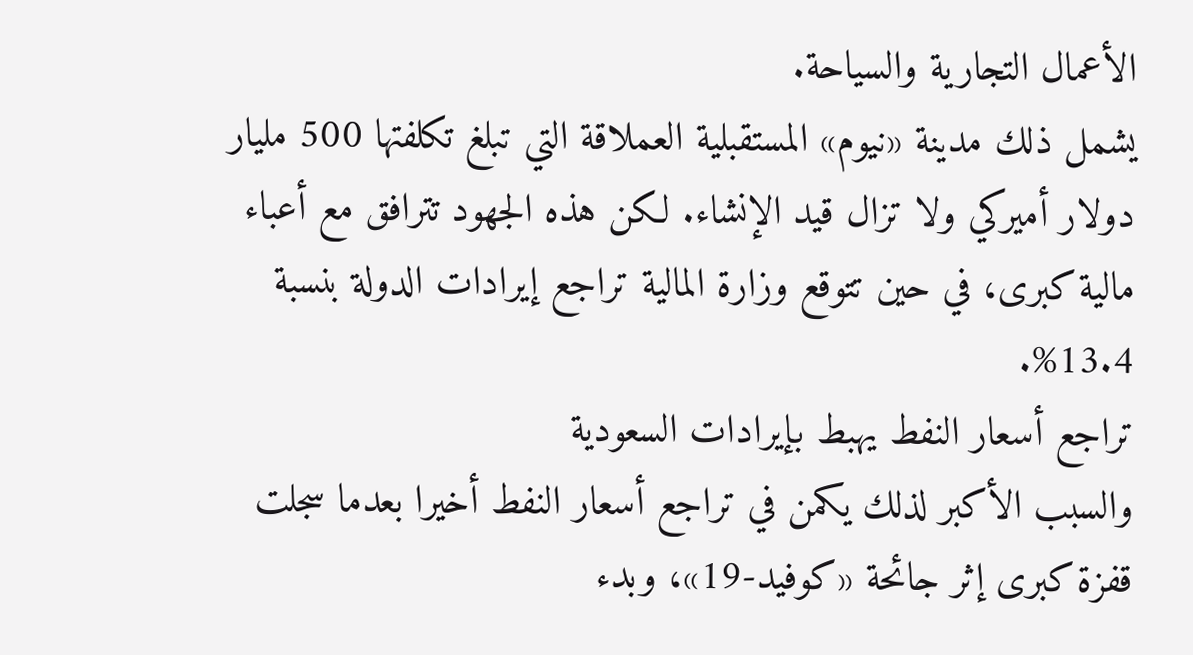الأعمال التجارية والسياحة.
يشمل ذلك مدينة «نيوم» المستقبلية العملاقة التي تبلغ تكلفتها 500 مليار دولار أميركي ولا تزال قيد الإنشاء. لكن هذه الجهود تترافق مع أعباء مالية كبرى، في حين تتوقع وزارة المالية تراجع إيرادات الدولة بنسبة 13.4%.
تراجع أسعار النفط يهبط بإيرادات السعودية
والسبب الأكبر لذلك يكمن في تراجع أسعار النفط أخيرا بعدما سجلت قفزة كبرى إثر جائحة «كوفيد-19»، وبدء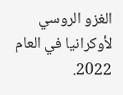الغزو الروسي لأوكرانيا في العام 2022.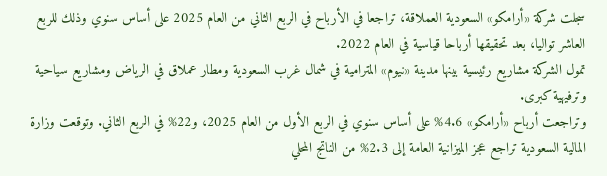سجلت شركة «أرامكو» السعودية العملاقة، تراجعا في الأرباح في الربع الثاني من العام 2025 على أساس سنوي وذلك للربع العاشر تواليا، بعد تحقيقها أرباحا قياسية في العام 2022.
تمول الشركة مشاريع رئيسية بينها مدينة «نيوم» المترامية في شمال غرب السعودية ومطار عملاق في الرياض ومشاريع سياحية وترفيهية كبرى.
وتراجعت أرباح «أرامكو» 4.6% على أساس سنوي في الربع الأول من العام 2025، و22% في الربع الثاني. وتوقعت وزارة المالية السعودية تراجع عجز الميزانية العامة إلى 2.3% من الناتج المحلي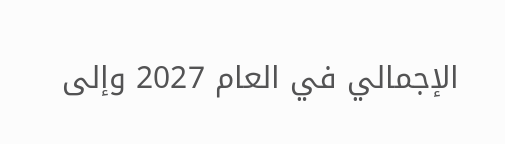الإجمالي في العام 2027 وإلى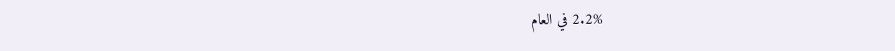2.2% في العام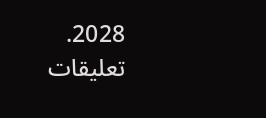2028.
تعليقات